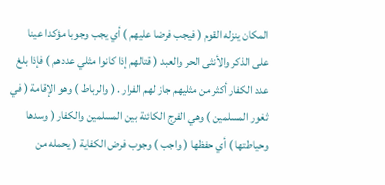المكان ينزله القوم ( فيجب فرضا عليهم ) أي يجب وجوبا مؤكدا عينا
على الذكر والأنثى الحر والعبد ( قتالهم إذا كانوا مثلي عددهم ) فإذا بلغ
عدد الكفار أكثر من مثليهم جاز لهم الفرار . ( والرباط ) وهو الإقامة ( في
ثغور المسلمين ) وهي الفرج الكائنة بين المسلمين والكفار ( وسدها
وحياطتها ) أي حفظها ( واجب ) وجوب فرض الكفاية ( يحمله من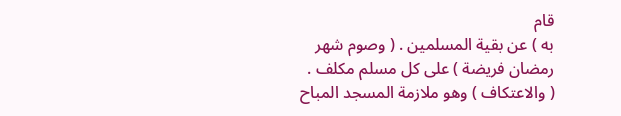قام
به ) عن بقية المسلمين . ( وصوم شهر رمضان فريضة ) على كل مسلم مكلف .
( والاعتكاف ) وهو ملازمة المسجد المباح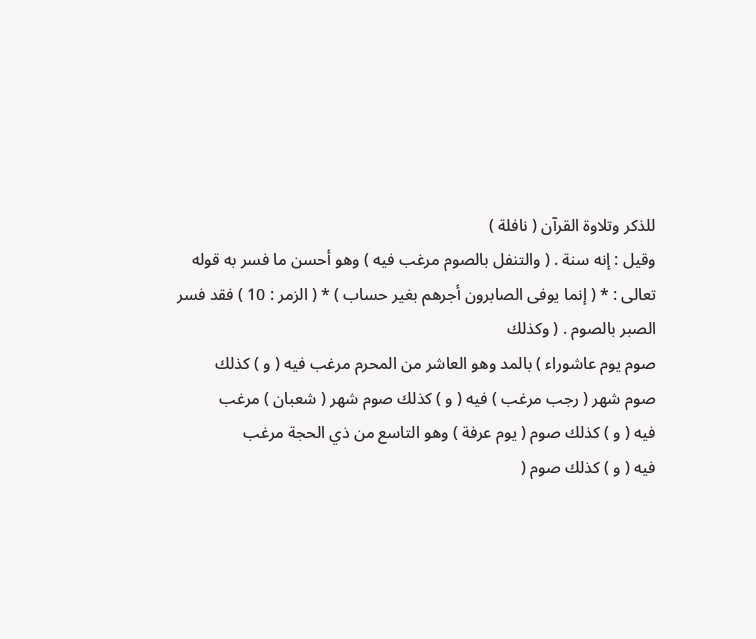للذكر وتلاوة القرآن ( نافلة )
وقيل : إنه سنة . ( والتنفل بالصوم مرغب فيه ) وهو أحسن ما فسر به قوله
تعالى : * ( إنما يوفى الصابرون أجرهم بغير حساب ) * ( الزمر : 10 ) فقد فسر الصبر بالصوم . ( وكذلك
صوم يوم عاشوراء ) بالمد وهو العاشر من المحرم مرغب فيه ( و ) كذلك
صوم شهر ( رجب مرغب ) فيه ( و ) كذلك صوم شهر ( شعبان ) مرغب
فيه ( و ) كذلك صوم ( يوم عرفة ) وهو التاسع من ذي الحجة مرغب
فيه ( و ) كذلك صوم (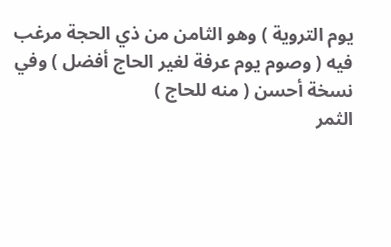يوم التروية ) وهو الثامن من ذي الحجة مرغب
فيه ( وصوم يوم عرفة لغير الحاج أفضل ) وفي نسخة أحسن ( منه للحاج )
الثمر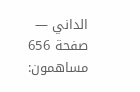الداني — صفحة 656
مساهمون: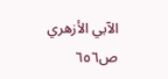الآبي الأزهري
ص٦٥٦